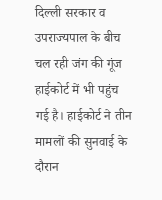दिल्ली सरकार व उपराज्यपाल के बीच चल रही जंग की गूंज हाईकोर्ट में भी पहुंच गई है। हाईकोर्ट ने तीन मामलों की सुनवाई के दौरान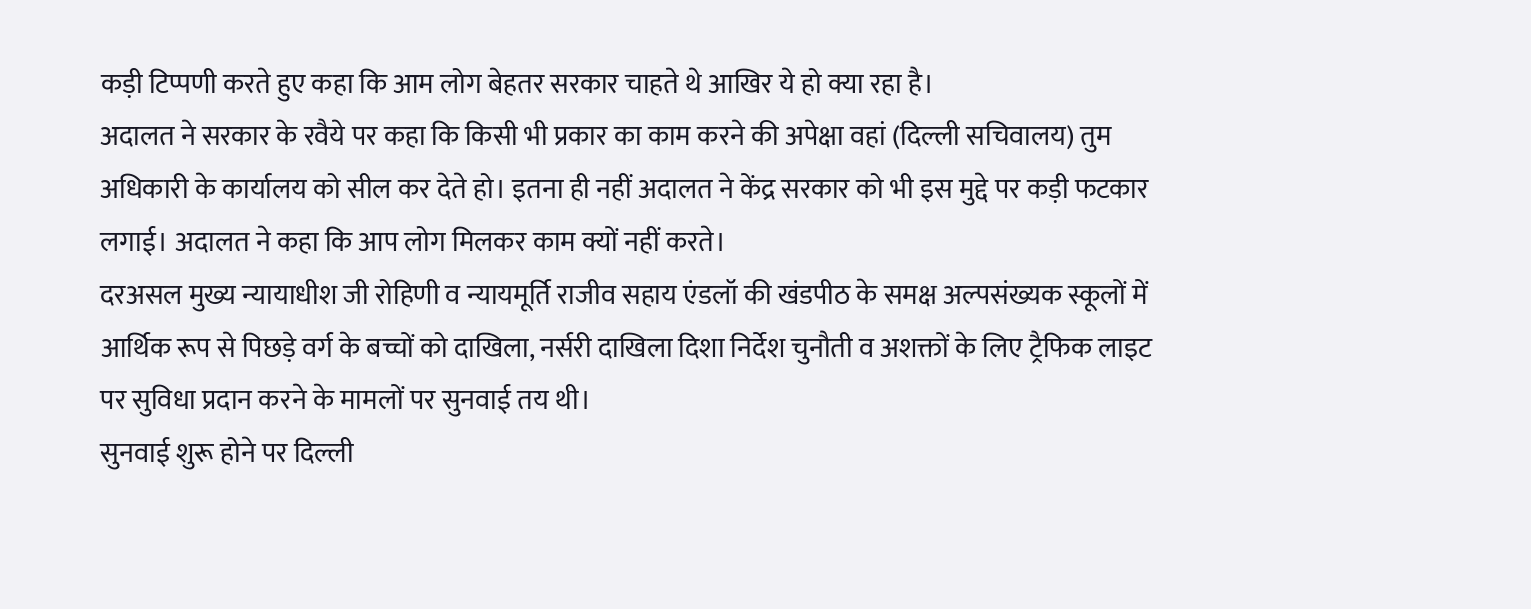कड़ी टिप्पणी करते हुए कहा कि आम लोग बेहतर सरकार चाहते थे आखिर ये हो क्या रहा है।
अदालत ने सरकार के रवैये पर कहा कि किसी भी प्रकार का काम करने की अपेक्षा वहां (दिल्ली सचिवालय) तुम अधिकारी के कार्यालय को सील कर देते हो। इतना ही नहीं अदालत ने केंद्र सरकार को भी इस मुद्दे पर कड़ी फटकार लगाई। अदालत ने कहा कि आप लोग मिलकर काम क्यों नहीं करते।
दरअसल मुख्य न्यायाधीश जी रोहिणी व न्यायमूर्ति राजीव सहाय एंडलॉ की खंडपीठ के समक्ष अल्पसंख्यक स्कूलों में आर्थिक रूप से पिछड़े वर्ग के बच्चों को दाखिला, नर्सरी दाखिला दिशा निर्देश चुनौती व अशक्तों के लिए ट्रैफिक लाइट पर सुविधा प्रदान करने के मामलों पर सुनवाई तय थी।
सुनवाई शुरू होने पर दिल्ली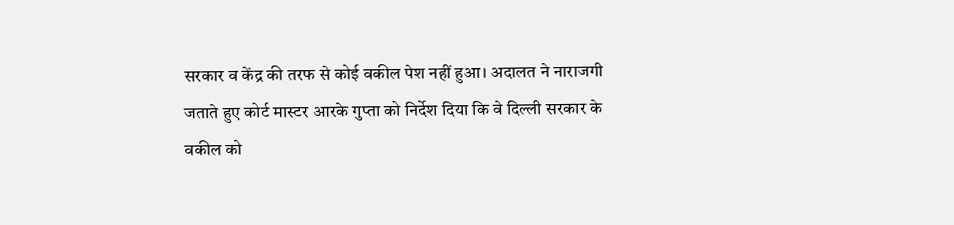सरकार व केंद्र की तरफ से कोई वकील पेश नहीं हुआ। अदालत ने नाराजगी जताते हुए कोर्ट मास्टर आरके गुप्ता को निर्देश दिया कि वे दिल्ली सरकार के वकील को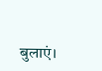बुलाएं।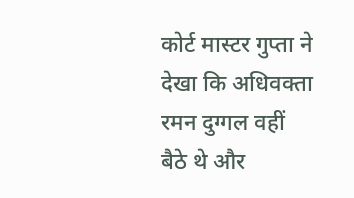कोर्ट मास्टर गुप्ता ने देखा कि अधिवक्ता रमन दुग्गल वहीं बैठे थे और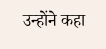उन्होंने कहा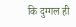कि दुग्गल ही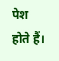पेश होते हैं।